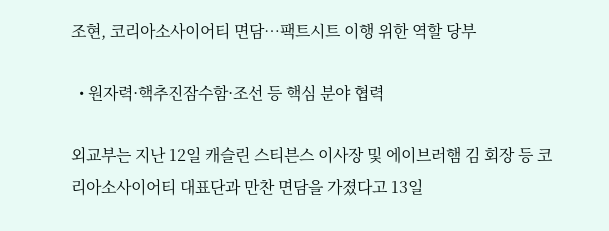조현, 코리아소사이어티 면담…팩트시트 이행 위한 역할 당부

  • 원자력·핵추진잠수함·조선 등 핵심 분야 협력

외교부는 지난 12일 캐슬린 스티븐스 이사장 및 에이브러햄 김 회장 등 코리아소사이어티 대표단과 만찬 면담을 가졌다고 13일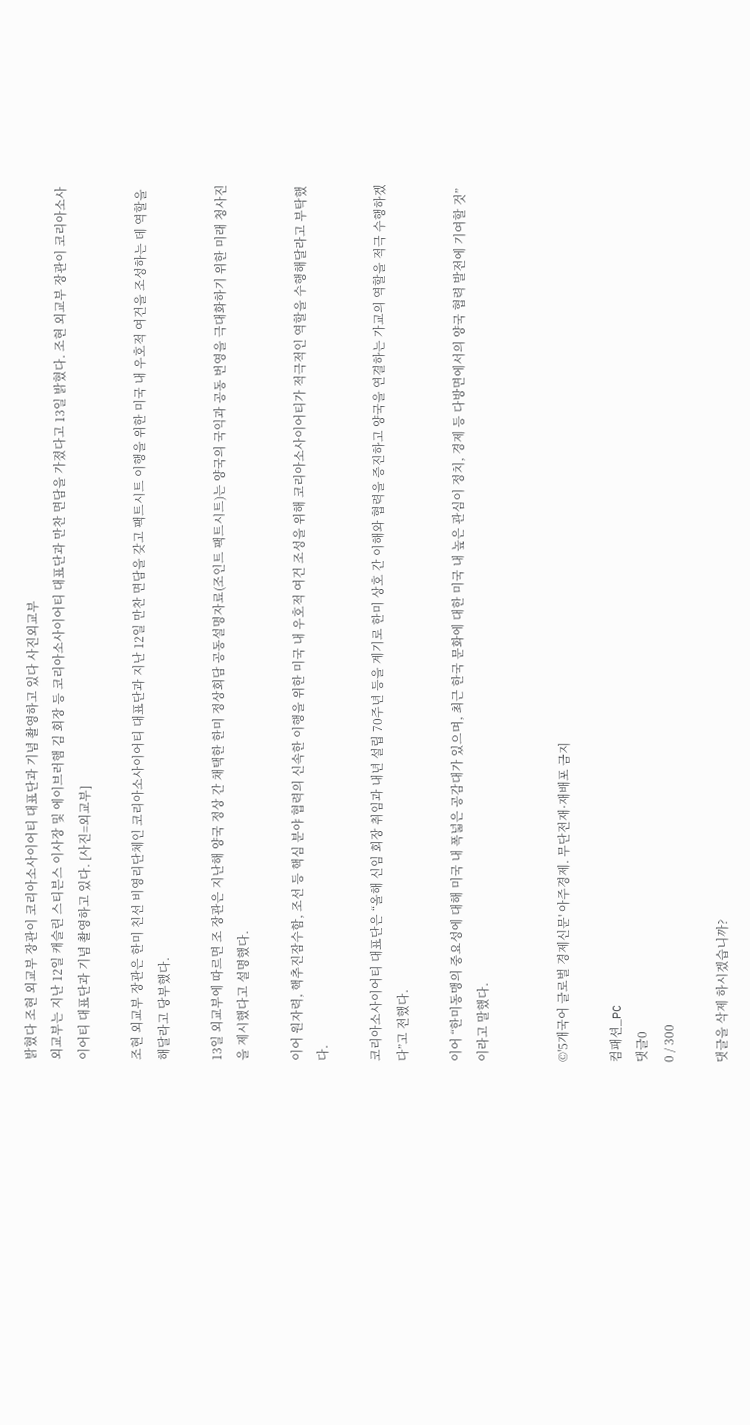밝혔다 조현 외교부 장관이 코리아소사이어티 대표단과 기념 촬영하고 있다 사진외교부
외교부는 지난 12일 캐슬린 스티븐스 이사장 및 에이브러햄 김 회장 등 코리아소사이어티 대표단과 만찬 면담을 가졌다고 13일 밝혔다. 조현 외교부 장관이 코리아소사이어티 대표단과 기념 촬영하고 있다. [사진=외교부]

조현 외교부 장관은 한미 친선 비영리단체인 코리아소사이어티 대표단과 지난 12일 만찬 면담을 갖고 팩트시트 이행을 위한 미국 내 우호적 여건을 조성하는 데 역할을 해달라고 당부했다.

13일 외교부에 따르면 조 장관은 지난해 양국 정상 간 채택한 한미 정상회담 공동설명자료(조인트 팩트시트)는 양국의 국익과 공동 번영을 극대화하기 위한 미래 청사진을 제시했다고 설명했다.

이어 원자력, 핵추진잠수함, 조선 등 핵심 분야 협력의 신속한 이행을 위한 미국 내 우호적 여건 조성을 위해 코리아소사이어티가 적극적인 역할을 수행해달라고 부탁했다.

코리아소사이어티 대표단은 “올해 신임 회장 취임과 내년 설립 70주년 등을 계기로 한미 상호 간 이해와 협력을 증진하고 양국을 연결하는 가교의 역할을 적극 수행하겠다”고 전했다.

이어 “한미동맹의 중요성에 대해 미국 내 폭넓은 공감대가 있으며, 최근 한국 문화에 대한 미국 내 높은 관심이 정치, 경제 등 다방면에서의 양국 협력 발전에 기여할 것”이라고 말했다.


©'5개국어 글로벌 경제신문' 아주경제. 무단전재·재배포 금지

컴패션_PC
댓글0
0 / 300

댓글을 삭제 하시겠습니까?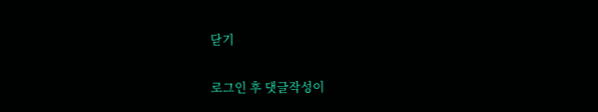닫기

로그인 후 댓글작성이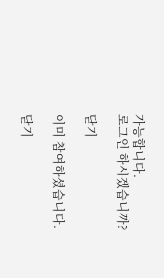가능합니다.
로그인 하시겠습니까?

닫기

이미 참여하셨습니다.

닫기